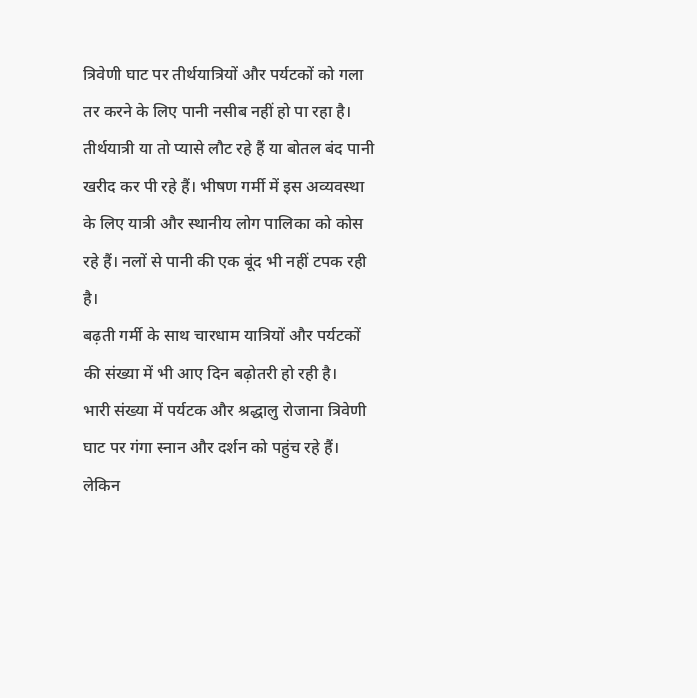त्रिवेणी घाट पर तीर्थयात्रियों और पर्यटकों को गला तर करने के लिए पानी नसीब नहीं हो पा रहा है। तीर्थयात्री या तो प्यासे लौट रहे हैं या बोतल बंद पानी खरीद कर पी रहे हैं। भीषण गर्मी में इस अव्यवस्था के लिए यात्री और स्थानीय लोग पालिका को कोस रहे हैं। नलों से पानी की एक बूंद भी नहीं टपक रही है।
बढ़ती गर्मी के साथ चारधाम यात्रियों और पर्यटकों की संख्या में भी आए दिन बढ़ोतरी हो रही है।
भारी संख्या में पर्यटक और श्रद्धालु रोजाना त्रिवेणी घाट पर गंगा स्नान और दर्शन को पहुंच रहे हैं। लेकिन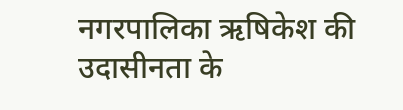नगरपालिका ऋषिकेश की उदासीनता के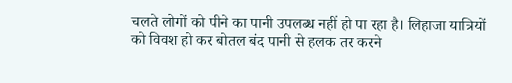चलते लोगों को पीने का पानी उपलब्ध नहीं हो पा रहा है। लिहाजा यात्रियों को विवश हो कर बोतल बंद पानी से हलक तर करने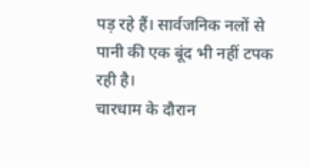पड़ रहे हैं। सार्वजनिक नलों से पानी की एक बूंद भी नहीं टपक रही है।
चारधाम के दौरान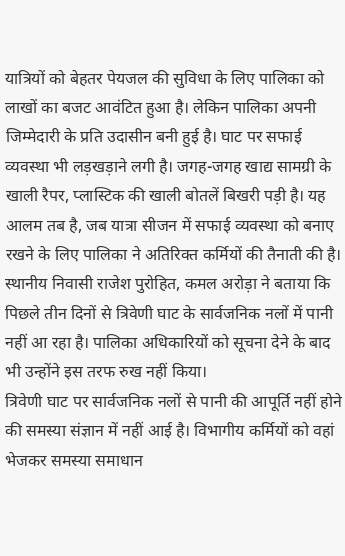यात्रियों को बेहतर पेयजल की सुविधा के लिए पालिका को लाखों का बजट आवंटित हुआ है। लेकिन पालिका अपनी जिम्मेदारी के प्रति उदासीन बनी हुई है। घाट पर सफाई व्यवस्था भी लड़खड़ाने लगी है। जगह-जगह खाद्य सामग्री के खाली रैपर, प्लास्टिक की खाली बोतलें बिखरी पड़ी है। यह आलम तब है, जब यात्रा सीजन में सफाई व्यवस्था को बनाए रखने के लिए पालिका ने अतिरिक्त कर्मियों की तैनाती की है।
स्थानीय निवासी राजेश पुरोहित, कमल अरोड़ा ने बताया कि पिछले तीन दिनों से त्रिवेणी घाट के सार्वजनिक नलों में पानी नहीं आ रहा है। पालिका अधिकारियों को सूचना देने के बाद भी उन्होंने इस तरफ रुख नहीं किया।
त्रिवेणी घाट पर सार्वजनिक नलों से पानी की आपूर्ति नहीं होने की समस्या संज्ञान में नहीं आई है। विभागीय कर्मियों को वहां भेजकर समस्या समाधान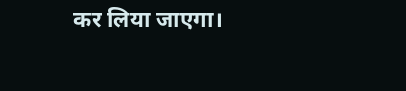कर लिया जाएगा।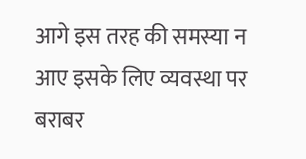आगे इस तरह की समस्या न आए इसके लिए व्यवस्था पर बराबर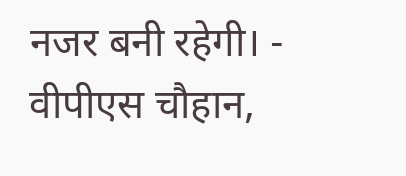नजर बनी रहेगी। - वीपीएस चौहान,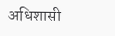अधिशासी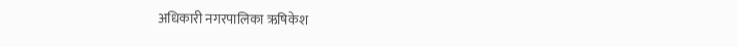अधिकारी नगरपालिका ऋषिकेश